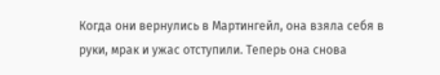Когда они вернулись в Мартингейл, она взяла себя в руки, мрак и ужас отступили. Теперь она снова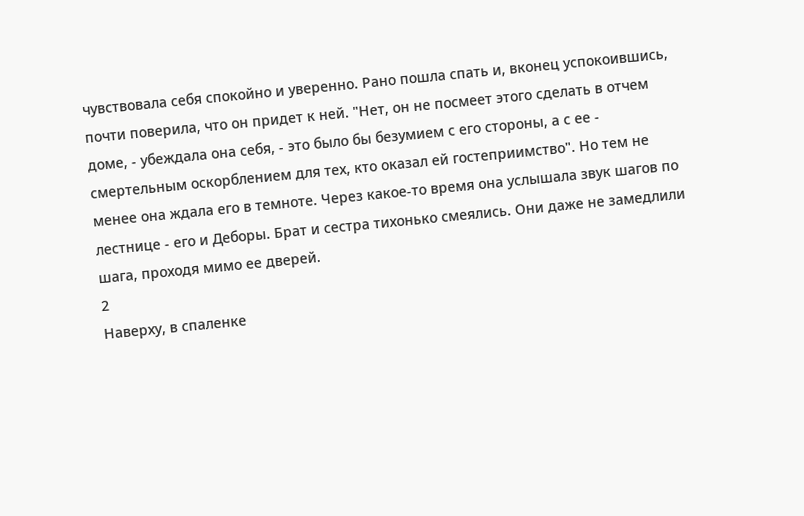чувствовала себя спокойно и уверенно. Рано пошла спать и, вконец успокоившись, почти поверила, что он придет к ней. "Нет, он не посмеет этого сделать в отчем доме, - убеждала она себя, - это было бы безумием с его стороны, а с ее - смертельным оскорблением для тех, кто оказал ей гостеприимство". Но тем не менее она ждала его в темноте. Через какое-то время она услышала звук шагов по лестнице - его и Деборы. Брат и сестра тихонько смеялись. Они даже не замедлили шага, проходя мимо ее дверей.
2
Наверху, в спаленке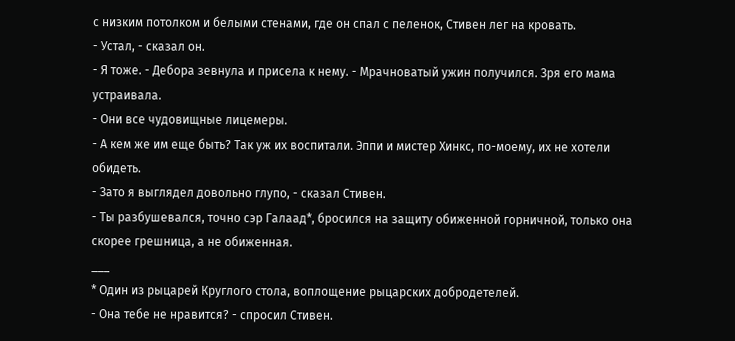с низким потолком и белыми стенами, где он спал с пеленок, Стивен лег на кровать.
- Устал, - сказал он.
- Я тоже. - Дебора зевнула и присела к нему. - Мрачноватый ужин получился. Зря его мама устраивала.
- Они все чудовищные лицемеры.
- А кем же им еще быть? Так уж их воспитали. Эппи и мистер Хинкс, по-моему, их не хотели обидеть.
- Зато я выглядел довольно глупо, - сказал Стивен.
- Ты разбушевался, точно сэр Галаад*, бросился на защиту обиженной горничной, только она скорее грешница, а не обиженная.
___
* Один из рыцарей Круглого стола, воплощение рыцарских добродетелей.
- Она тебе не нравится? - спросил Стивен.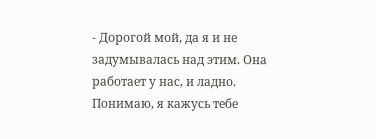- Дорогой мой, да я и не задумывалась над этим. Она работает у нас, и ладно.
Понимаю, я кажусь тебе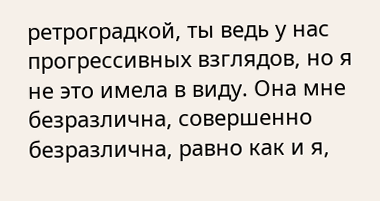ретроградкой, ты ведь у нас прогрессивных взглядов, но я не это имела в виду. Она мне безразлична, совершенно безразлична, равно как и я,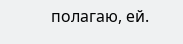полагаю, ей.